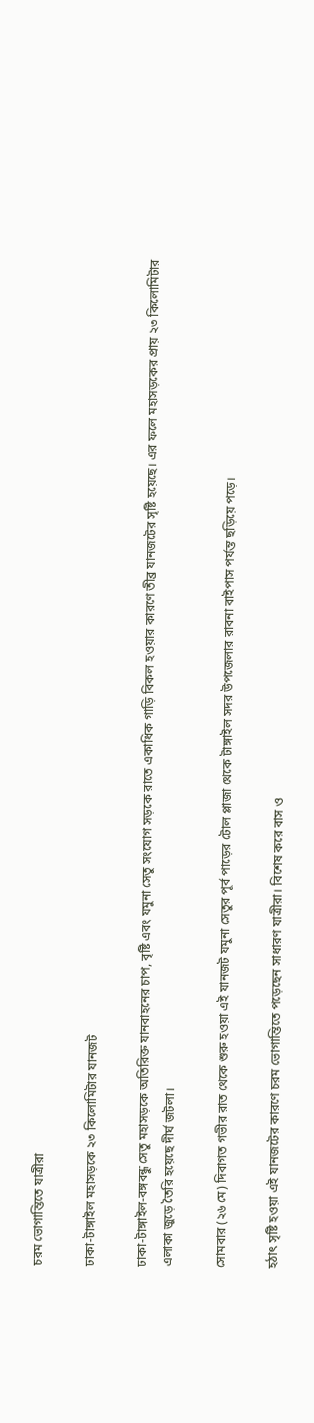চরম ভোগান্তিতে যাত্রীরা

ঢাকা-টাঙ্গাইল মহাসড়কে ২৩ কিলোমিটার যানজট

ঢাকা-টাঙ্গাইল-বঙ্গবন্ধু সেতু মহাসড়কে অতিরিক্ত যানবাহনের চাপ, বৃষ্টি এবং যমুনা সেতু সংযোগ সড়কে রাতে একাধিক গাড়ি বিকল হওয়ার কারণে তীব্র যানজটের সৃষ্টি হয়েছে। এর ফলে মহাসড়কের প্রায় ২৩ কিলোমিটার এলাকা জুড়ে তৈরি হয়েছে দীর্ঘ জটলা।

সোমবার (২৬ মে) দিবাগত গভীর রাত থেকে শুরু হওয়া এই যানজট যমুনা সেতুর পূর্ব পাড়ের টোল প্লাজা থেকে টাঙ্গাইল সদর উপজেলার রাবনা বাইপাস পর্যন্ত ছড়িয়ে পড়ে।

হঠাৎ সৃষ্টি হওয়া এই যানজটের কারণে চরম ভোগান্তিতে পড়েছেন সাধারণ যাত্রীরা। বিশেষ করে বাস ও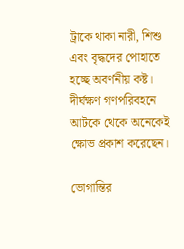ট্রাকে থাকা নারী, শিশু এবং বৃদ্ধদের পোহাতে হচ্ছে অবর্ণনীয় কষ্ট। দীর্ঘক্ষণ গণপরিবহনে আটকে থেকে অনেকেই ক্ষোভ প্রকাশ করেছেন।

ভোগান্তির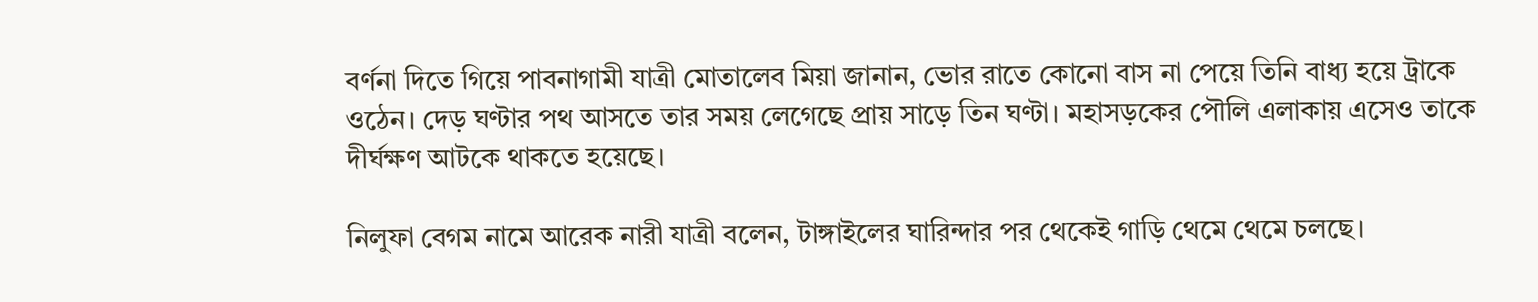বর্ণনা দিতে গিয়ে পাবনাগামী যাত্রী মোতালেব মিয়া জানান, ভোর রাতে কোনো বাস না পেয়ে তিনি বাধ্য হয়ে ট্রাকে ওঠেন। দেড় ঘণ্টার পথ আসতে তার সময় লেগেছে প্রায় সাড়ে তিন ঘণ্টা। মহাসড়কের পৌলি এলাকায় এসেও তাকে দীর্ঘক্ষণ আটকে থাকতে হয়েছে।

নিলুফা বেগম নামে আরেক নারী যাত্রী বলেন, টাঙ্গাইলের ঘারিন্দার পর থেকেই গাড়ি থেমে থেমে চলছে।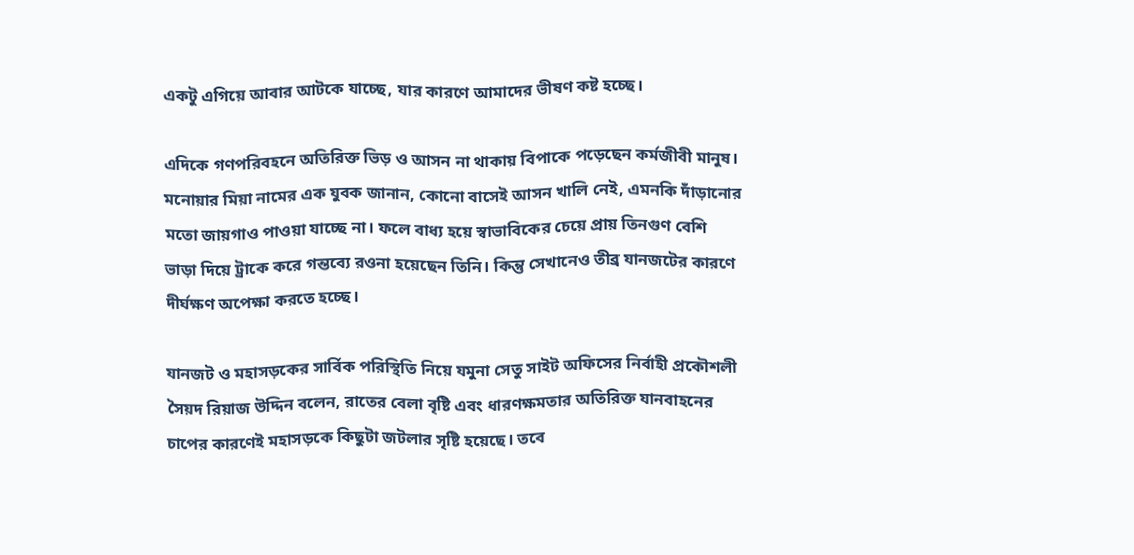একটু এগিয়ে আবার আটকে যাচ্ছে, যার কারণে আমাদের ভীষণ কষ্ট হচ্ছে।

এদিকে গণপরিবহনে অতিরিক্ত ভিড় ও আসন না থাকায় বিপাকে পড়েছেন কর্মজীবী মানুষ। মনোয়ার মিয়া নামের এক যুবক জানান, কোনো বাসেই আসন খালি নেই, এমনকি দাঁড়ানোর মতো জায়গাও পাওয়া যাচ্ছে না। ফলে বাধ্য হয়ে স্বাভাবিকের চেয়ে প্রায় তিনগুণ বেশি ভাড়া দিয়ে ট্রাকে করে গন্তব্যে রওনা হয়েছেন তিনি। কিন্তু সেখানেও তীব্র যানজটের কারণে দীর্ঘক্ষণ অপেক্ষা করতে হচ্ছে।

যানজট ও মহাসড়কের সার্বিক পরিস্থিতি নিয়ে যমুনা সেতু সাইট অফিসের নির্বাহী প্রকৌশলী সৈয়দ রিয়াজ উদ্দিন বলেন, রাতের বেলা বৃষ্টি এবং ধারণক্ষমতার অতিরিক্ত যানবাহনের চাপের কারণেই মহাসড়কে কিছুটা জটলার সৃষ্টি হয়েছে। তবে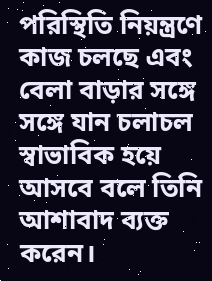পরিস্থিতি নিয়ন্ত্রণে কাজ চলছে এবং বেলা বাড়ার সঙ্গে সঙ্গে যান চলাচল স্বাভাবিক হয়ে আসবে বলে তিনি আশাবাদ ব্যক্ত করেন।